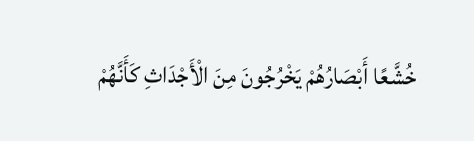خُشَّعًا أَبْصَارُهُمْ يَخْرُجُونَ مِنَ الْأَجْدَاثِ كَأَنَّهُمْ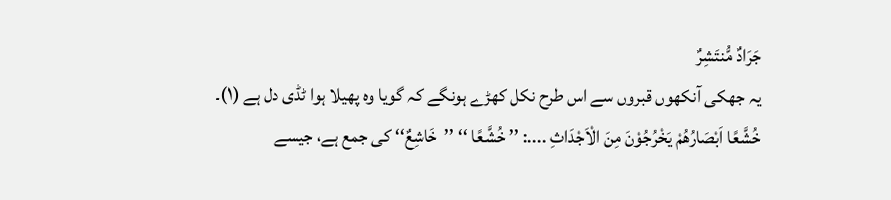جَرَادٌ مُّنتَشِرٌ
یہ جھکی آنکھوں قبروں سے اس طرح نکل کھڑے ہونگے کہ گویا وہ پھیلا ہوا ٹڈی دل ہے (١)۔
خُشَّعًا اَبْصَارُهُمْ يَخْرُجُوْنَ مِنَ الْاَجْدَاثِ ....: ’’ خُشَّعًا ‘‘ ’’خَاشِعٌ‘‘ کی جمع ہے، جیسے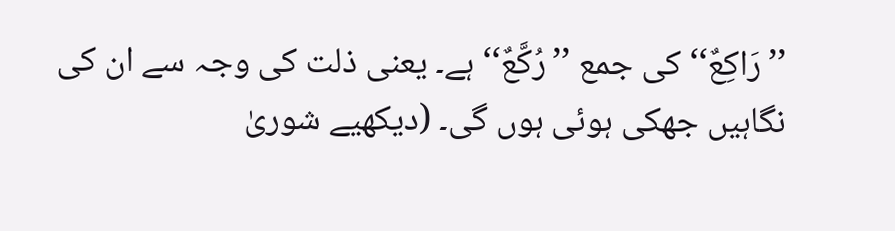’’رَاكِعٌ‘‘ کی جمع ’’رُكَّعٌ‘‘ ہے۔ یعنی ذلت کی وجہ سے ان کی نگاہیں جھکی ہوئی ہوں گی۔ (دیکھیے شوریٰ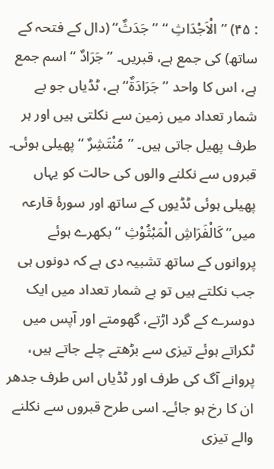: ۴۵) ’’الْاَجْدَاثِ ‘‘ ’’جَدَثٌ‘‘ (دال کے فتحہ کے ساتھ) کی جمع ہے، قبریں۔ ’’ جَرَادٌ ‘‘ اسم جمع ہے، اس کا واحد ’’جَرَادَةٌ‘‘ ہے، ٹڈیاں جو بے شمار تعداد میں زمین سے نکلتی ہیں اور ہر طرف پھیل جاتی ہیں۔ ’’ مُنْتَشِرٌ ‘‘ پھیلی ہوئی۔ قبروں سے نکلنے والوں کی حالت کو یہاں پھیلی ہوئی ٹڈیوں کے ساتھ اور سورۂ قارعہ میں’’ كَالْفَرَاشِ الْمَبْثُوْثِ ‘‘ بکھرے ہوئے پروانوں کے ساتھ تشبیہ دی ہے کہ دونوں ہی جب نکلتے ہیں تو بے شمار تعداد میں ایک دوسرے کے گرد اڑتے، گھومتے اور آپس میں ٹکراتے ہوئے تیزی سے بڑھتے چلے جاتے ہیں، پروانے آگ کی طرف اور ٹڈیاں اس طرف جدھر ان کا رخ ہو جائے۔ اسی طرح قبروں سے نکلنے والے تیزی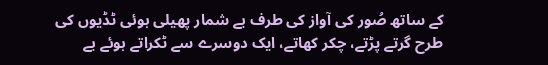کے ساتھ صُور کی آواز کی طرف بے شمار پھیلی ہوئی ٹڈیوں کی طرح گرتے پڑتے، چکر کھاتے، ایک دوسرے سے ٹکراتے ہوئے بے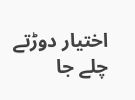اختیار دوڑتے چلے جا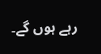رہے ہوں گے۔